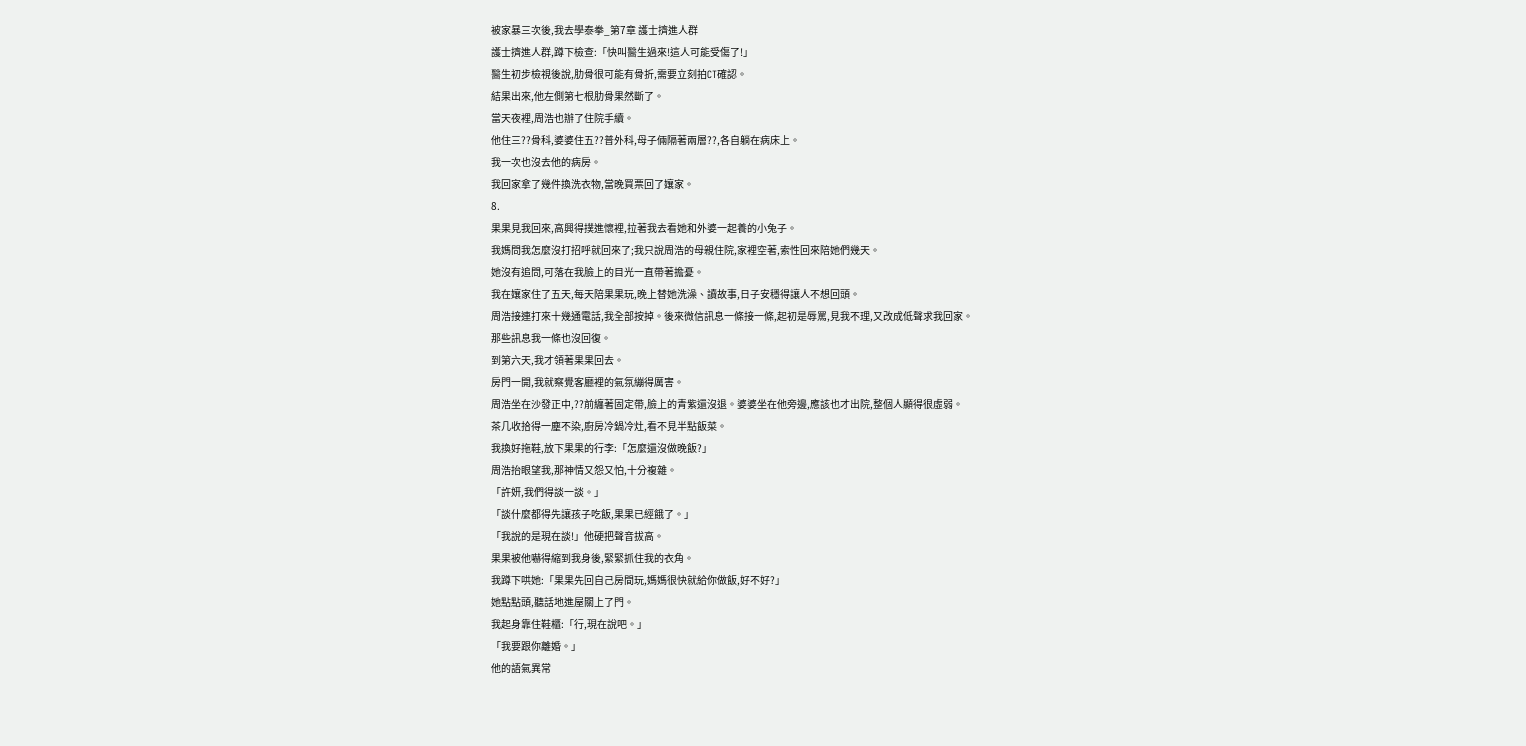被家暴三次後,我去學泰拳_第7章 護士擠進人群
護士擠進人群,蹲下檢查:「快叫醫生過來!這人可能受傷了!」
醫生初步檢視後說,肋骨很可能有骨折,需要立刻拍CT確認。
結果出來,他左側第七根肋骨果然斷了。
當天夜裡,周浩也辦了住院手續。
他住三??骨科,婆婆住五??普外科,母子倆隔著兩層??,各自躺在病床上。
我一次也沒去他的病房。
我回家拿了幾件換洗衣物,當晚買票回了孃家。
8.
果果見我回來,高興得撲進懷裡,拉著我去看她和外婆一起養的小兔子。
我媽問我怎麼沒打招呼就回來了;我只說周浩的母親住院,家裡空著,索性回來陪她們幾天。
她沒有追問,可落在我臉上的目光一直帶著擔憂。
我在孃家住了五天,每天陪果果玩,晚上替她洗澡、讀故事,日子安穩得讓人不想回頭。
周浩接連打來十幾通電話,我全部按掉。後來微信訊息一條接一條,起初是辱罵,見我不理,又改成低聲求我回家。
那些訊息我一條也沒回復。
到第六天,我才領著果果回去。
房門一開,我就察覺客廳裡的氣氛繃得厲害。
周浩坐在沙發正中,??前纏著固定帶,臉上的青紫還沒退。婆婆坐在他旁邊,應該也才出院,整個人顯得很虛弱。
茶几收拾得一塵不染,廚房冷鍋冷灶,看不見半點飯菜。
我換好拖鞋,放下果果的行李:「怎麼還沒做晚飯?」
周浩抬眼望我,那神情又怨又怕,十分複雜。
「許妍,我們得談一談。」
「談什麼都得先讓孩子吃飯,果果已經餓了。」
「我說的是現在談!」他硬把聲音拔高。
果果被他嚇得縮到我身後,緊緊抓住我的衣角。
我蹲下哄她:「果果先回自己房間玩,媽媽很快就給你做飯,好不好?」
她點點頭,聽話地進屋關上了門。
我起身靠住鞋櫃:「行,現在說吧。」
「我要跟你離婚。」
他的語氣異常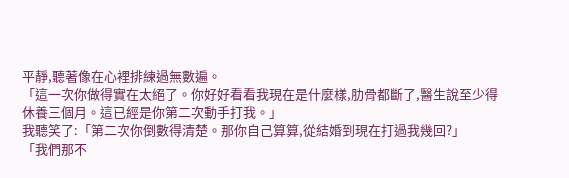平靜,聽著像在心裡排練過無數遍。
「這一次你做得實在太絕了。你好好看看我現在是什麼樣,肋骨都斷了,醫生說至少得休養三個月。這已經是你第二次動手打我。」
我聽笑了:「第二次你倒數得清楚。那你自己算算,從結婚到現在打過我幾回?」
「我們那不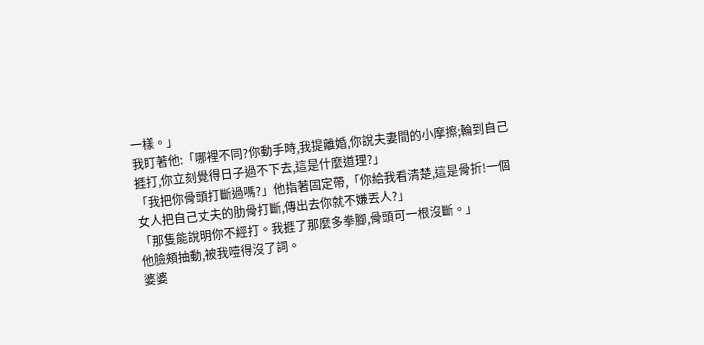一樣。」
我盯著他:「哪裡不同?你動手時,我提離婚,你說夫妻間的小摩擦;輪到自己捱打,你立刻覺得日子過不下去,這是什麼道理?」
「我把你骨頭打斷過嗎?」他指著固定帶,「你給我看清楚,這是骨折!一個女人把自己丈夫的肋骨打斷,傳出去你就不嫌丟人?」
「那隻能說明你不經打。我捱了那麼多拳腳,骨頭可一根沒斷。」
他臉頰抽動,被我噎得沒了詞。
婆婆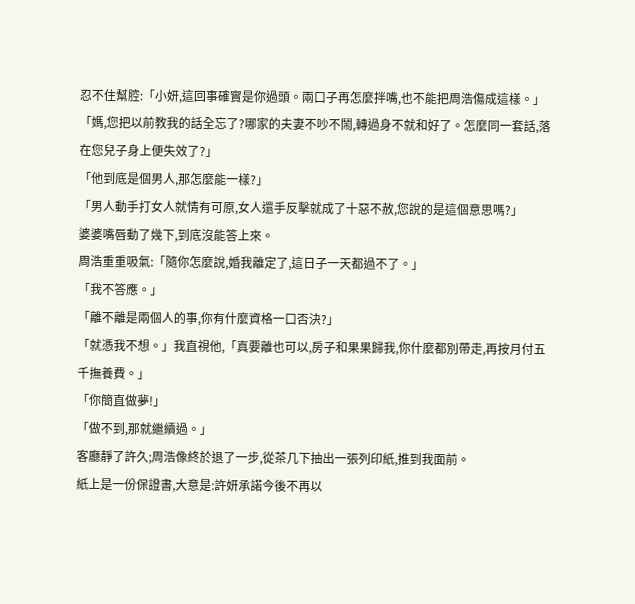忍不住幫腔:「小妍,這回事確實是你過頭。兩口子再怎麼拌嘴,也不能把周浩傷成這樣。」
「媽,您把以前教我的話全忘了?哪家的夫妻不吵不鬧,轉過身不就和好了。怎麼同一套話,落在您兒子身上便失效了?」
「他到底是個男人,那怎麼能一樣?」
「男人動手打女人就情有可原,女人還手反擊就成了十惡不赦,您說的是這個意思嗎?」
婆婆嘴唇動了幾下,到底沒能答上來。
周浩重重吸氣:「隨你怎麼說,婚我離定了,這日子一天都過不了。」
「我不答應。」
「離不離是兩個人的事,你有什麼資格一口否決?」
「就憑我不想。」我直視他,「真要離也可以,房子和果果歸我,你什麼都別帶走,再按月付五千撫養費。」
「你簡直做夢!」
「做不到,那就繼續過。」
客廳靜了許久;周浩像終於退了一步,從茶几下抽出一張列印紙,推到我面前。
紙上是一份保證書,大意是:許妍承諾今後不再以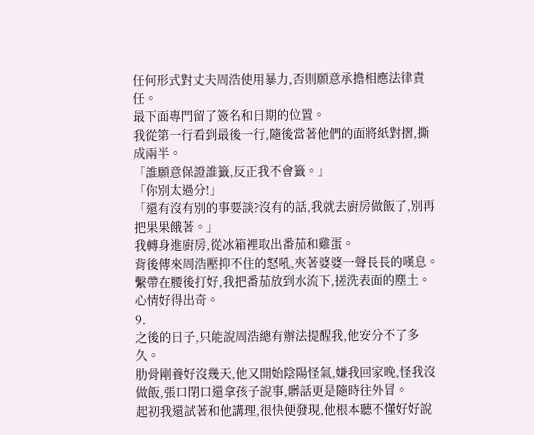任何形式對丈夫周浩使用暴力,否則願意承擔相應法律責任。
最下面專門留了簽名和日期的位置。
我從第一行看到最後一行,隨後當著他們的面將紙對摺,撕成兩半。
「誰願意保證誰籤,反正我不會籤。」
「你別太過分!」
「還有沒有別的事要談?沒有的話,我就去廚房做飯了,別再把果果餓著。」
我轉身進廚房,從冰箱裡取出番茄和雞蛋。
背後傳來周浩壓抑不住的怒吼,夾著婆婆一聲長長的嘆息。
繫帶在腰後打好,我把番茄放到水流下,搓洗表面的塵土。
心情好得出奇。
9.
之後的日子,只能說周浩總有辦法提醒我,他安分不了多久。
肋骨剛養好沒幾天,他又開始陰陽怪氣,嫌我回家晚,怪我沒做飯,張口閉口還拿孩子說事,髒話更是隨時往外冒。
起初我還試著和他講理,很快便發現,他根本聽不懂好好說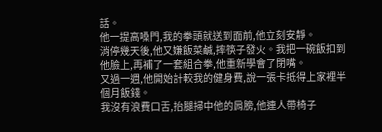話。
他一提高嗓門,我的拳頭就送到面前,他立刻安靜。
消停幾天後,他又嫌飯菜鹹,摔筷子發火。我把一碗飯扣到他臉上,再補了一套組合拳,他重新學會了閉嘴。
又過一週,他開始計較我的健身費,說一張卡抵得上家裡半個月飯錢。
我沒有浪費口舌,抬腿掃中他的肩膀,他連人帶椅子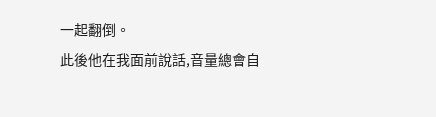一起翻倒。
此後他在我面前說話,音量總會自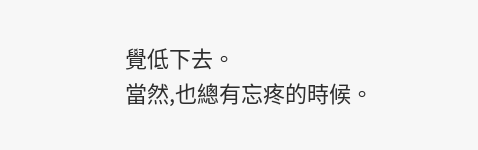覺低下去。
當然,也總有忘疼的時候。